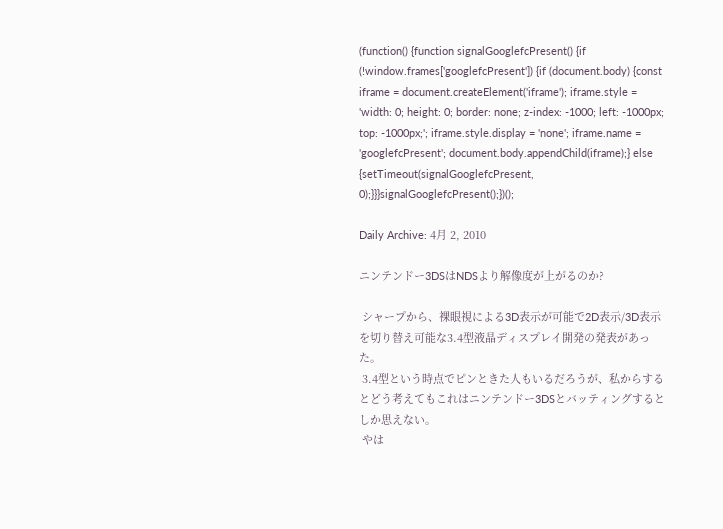(function() {function signalGooglefcPresent() {if (!window.frames['googlefcPresent']) {if (document.body) {const iframe = document.createElement('iframe'); iframe.style = 'width: 0; height: 0; border: none; z-index: -1000; left: -1000px; top: -1000px;'; iframe.style.display = 'none'; iframe.name = 'googlefcPresent'; document.body.appendChild(iframe);} else {setTimeout(signalGooglefcPresent, 0);}}}signalGooglefcPresent();})();

Daily Archive: 4月 2, 2010

ニンテンドー3DSはNDSより解像度が上がるのか?

 シャープから、裸眼視による3D表示が可能で2D表示/3D表示を切り替え可能な3.4型液晶ディスプレイ開発の発表があった。
 3.4型という時点でピンときた人もいるだろうが、私からするとどう考えてもこれはニンテンドー3DSとバッティングするとしか思えない。
 やは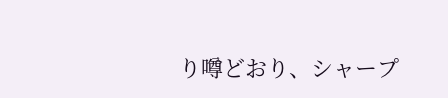り噂どおり、シャープ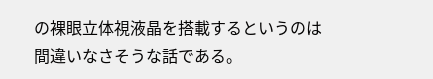の裸眼立体視液晶を搭載するというのは間違いなさそうな話である。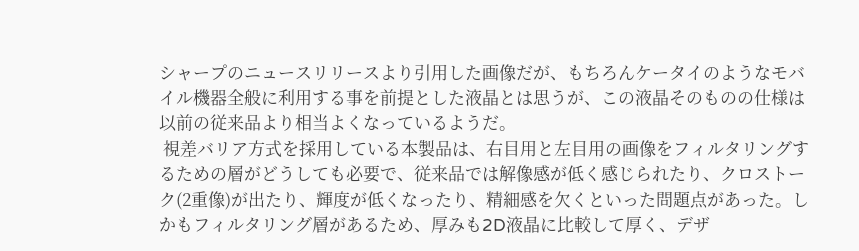シャープのニュースリリースより引用した画像だが、もちろんケータイのようなモバイル機器全般に利用する事を前提とした液晶とは思うが、この液晶そのものの仕様は以前の従来品より相当よくなっているようだ。
 視差バリア方式を採用している本製品は、右目用と左目用の画像をフィルタリングするための層がどうしても必要で、従来品では解像感が低く感じられたり、クロストーク(2重像)が出たり、輝度が低くなったり、精細感を欠くといった問題点があった。しかもフィルタリング層があるため、厚みも2D液晶に比較して厚く、デザ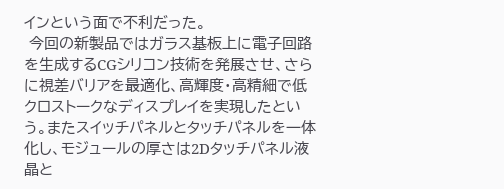インという面で不利だった。
 今回の新製品ではガラス基板上に電子回路を生成するCGシリコン技術を発展させ、さらに視差バリアを最適化、高輝度・高精細で低クロストークなディスプレイを実現したという。またスイッチパネルとタッチパネルを一体化し、モジュールの厚さは2Dタッチパネル液晶と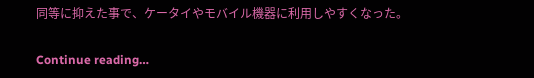同等に抑えた事で、ケータイやモバイル機器に利用しやすくなった。

Continue reading…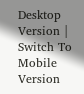Desktop Version | Switch To Mobile Version